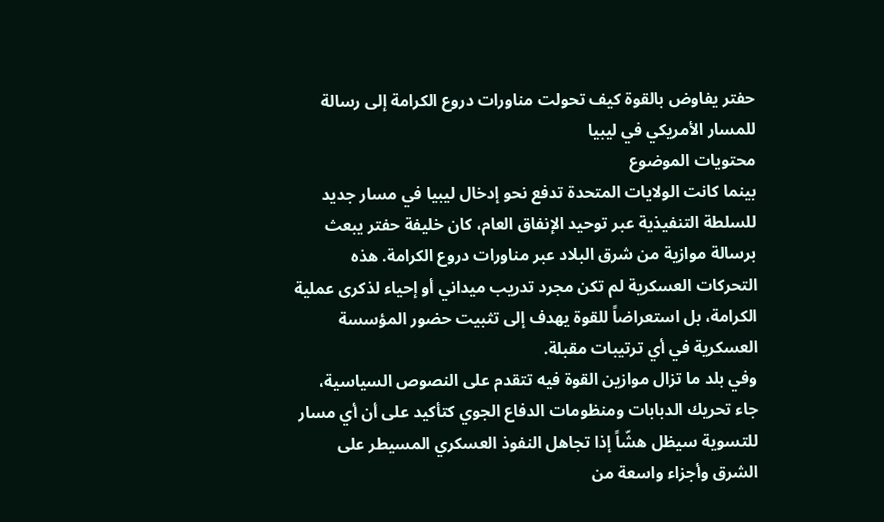حفتر يفاوض بالقوة كيف تحولت مناورات دروع الكرامة إلى رسالة للمسار الأمريكي في ليبيا
محتويات الموضوع
بينما كانت الولايات المتحدة تدفع نحو إدخال ليبيا في مسار جديد للسلطة التنفيذية عبر توحيد الإنفاق العام، كان خليفة حفتر يبعث برسالة موازية من شرق البلاد عبر مناورات دروع الكرامة. هذه التحركات العسكرية لم تكن مجرد تدريب ميداني أو إحياء لذكرى عملية الكرامة، بل استعراضاً للقوة يهدف إلى تثبيت حضور المؤسسة العسكرية في أي ترتيبات مقبلة.
وفي بلد ما تزال موازين القوة فيه تتقدم على النصوص السياسية، جاء تحريك الدبابات ومنظومات الدفاع الجوي كتأكيد على أن أي مسار للتسوية سيظل هشّاً إذا تجاهل النفوذ العسكري المسيطر على الشرق وأجزاء واسعة من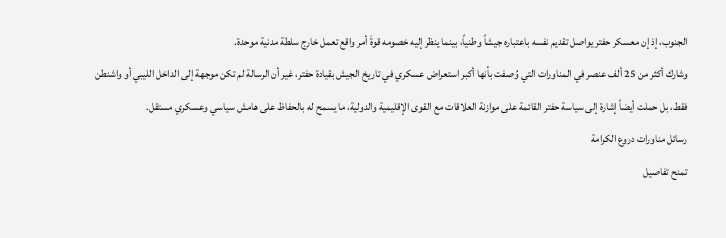الجنوب، إذ إن معسكر حفتر يواصل تقديم نفسه باعتباره جيشاً وطنياً، بينما ينظر إليه خصومه قوةَ أمر واقع تعمل خارج سلطة مدنية موحدة.
وشارك أكثر من 25 ألف عنصر في المناورات التي وُصفت بأنها أكبر استعراض عسكري في تاريخ الجيش بقيادة حفتر، غير أن الرسالة لم تكن موجهة إلى الداخل الليبي أو واشنطن فقط، بل حملت أيضاً إشارة إلى سياسة حفتر القائمة على موازنة العلاقات مع القوى الإقليمية والدولية، ما يسمح له بالحفاظ على هامش سياسي وعسكري مستقل.
رسائل مناورات دروع الكرامة
تمنح تفاصيل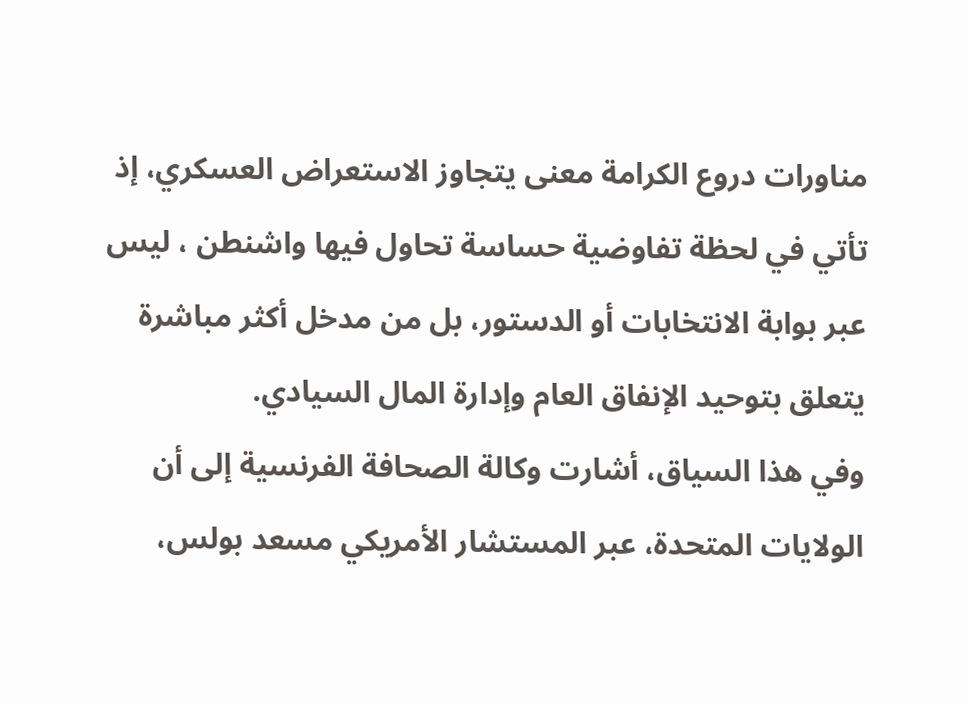مناورات دروع الكرامة معنى يتجاوز الاستعراض العسكري، إذ تأتي في لحظة تفاوضية حساسة تحاول فيها واشنطن ، ليس عبر بوابة الانتخابات أو الدستور، بل من مدخل أكثر مباشرة يتعلق بتوحيد الإنفاق العام وإدارة المال السيادي.
وفي هذا السياق، أشارت وكالة الصحافة الفرنسية إلى أن الولايات المتحدة، عبر المستشار الأمريكي مسعد بولس،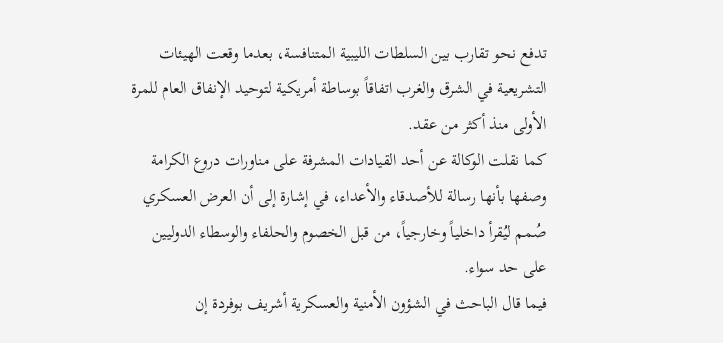تدفع نحو تقارب بين السلطات الليبية المتنافسة، بعدما وقعت الهيئات التشريعية في الشرق والغرب اتفاقاً بوساطة أمريكية لتوحيد الإنفاق العام للمرة الأولى منذ أكثر من عقد.
كما نقلت الوكالة عن أحد القيادات المشرفة على مناورات دروع الكرامة وصفها بأنها رسالة للأصدقاء والأعداء، في إشارة إلى أن العرض العسكري صُمم ليُقرأ داخلياً وخارجياً، من قبل الخصوم والحلفاء والوسطاء الدوليين على حد سواء.
فيما قال الباحث في الشؤون الأمنية والعسكرية أشريف بوفردة إن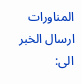المناورات
ارسال الخبر الى: